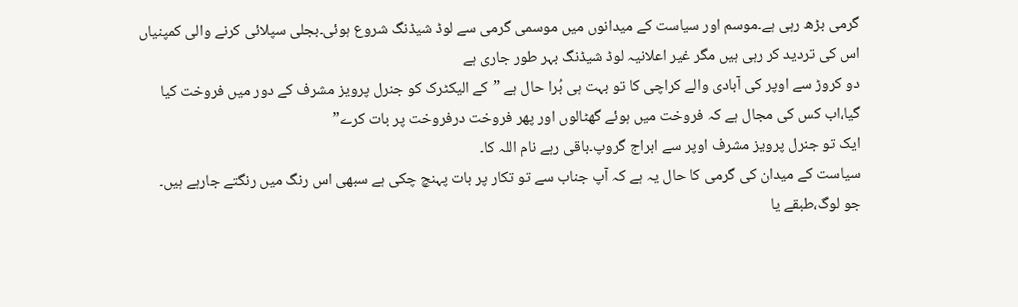گرمی بڑھ رہی ہے۔موسم اور سیاست کے میدانوں میں موسمی گرمی سے لوڈ شیڈنگ شروع ہوئی۔بجلی سپلائی کرنے والی کمپنیاں اس کی تردید کر رہی ہیں مگر غیر اعلانیہ لوڈ شیڈنگ بہر طور جاری ہے
دو کروڑ سے اوپر کی آبادی والے کراچی کا تو بہت ہی بُرا حال ہے ”کے الیکٹرک کو جنرل پرویز مشرف کے دور میں فروخت کیا گیا،اب کس کی مجال ہے کہ فروخت میں ہوئے گھٹالوں اور پھر فروخت درفروخت پر بات کرے”
ایک تو جنرل پرویز مشرف اوپر سے ابراج گروپ۔باقی رہے نام اللہ کا۔
سیاست کے میدان کی گرمی کا حال یہ ہے کہ آپ جناب سے تو تکار پر بات پہنچ چکی ہے سبھی اس رنگ میں رنگتے جارہے ہیں۔
جو لوگ،طبقے یا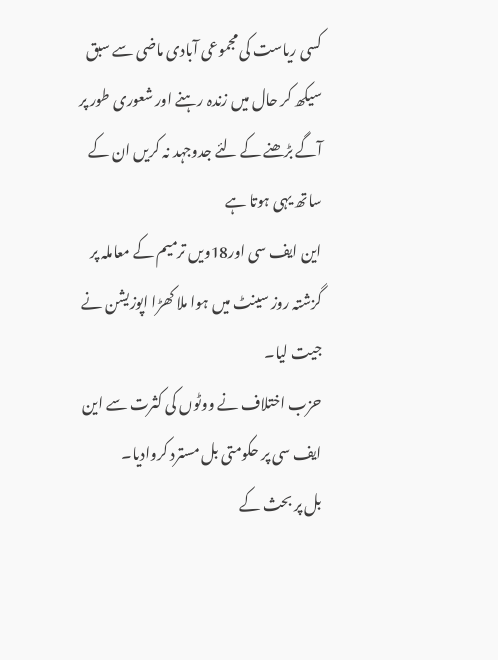کسی ریاست کی مجموعی آبادی ماضی سے سبق سیکھ کر حال میں زندہ رہنے اور شعوری طور پر آگے بڑھنے کے لئے جدوجہد نہ کریں ان کے ساتھ یہی ہوتا ہے
این ایف سی اور18ویں ترمیم کے معاملہ پر گزشتہ روز سینٹ میں ہوا ملا کھڑا اپوزیشن نے جیت لیا۔
حزب اختلاف نے ووٹوں کی کثرت سے این ایف سی پر حکومتی بل مسترد کروادیا۔
بل پر بحث کے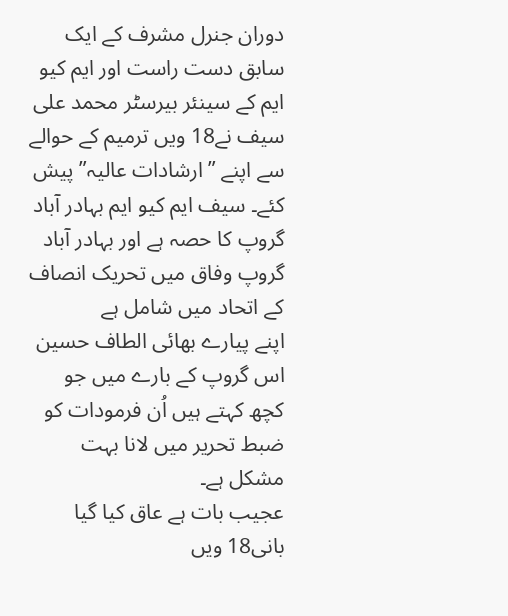دوران جنرل مشرف کے ایک سابق دست راست اور ایم کیو ایم کے سینئر بیرسٹر محمد علی سیف نے18 ویں ترمیم کے حوالے سے اپنے ”ارشادات عالیہ”پیش کئے۔ سیف ایم کیو ایم بہادر آباد گروپ کا حصہ ہے اور بہادر آباد گروپ وفاق میں تحریک انصاف کے اتحاد میں شامل ہے
اپنے پیارے بھائی الطاف حسین اس گروپ کے بارے میں جو کچھ کہتے ہیں اُن فرمودات کو ضبط تحریر میں لانا بہت مشکل ہے۔
عجیب بات ہے عاق کیا گیا بانی18 ویں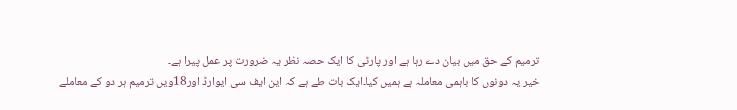ترمیم کے حق میں بیان دے رہا ہے اور پارٹی کا ایک حصہ نظر یہ ضرورت پر عمل پیرا ہے۔
خیر یہ دونوں کا باہمی معاملہ ہے ہمیں کیا۔ایک بات طے ہے کہ این ایف سی ایوارڈ اور18ویں ترمیم ہر دو کے معاملے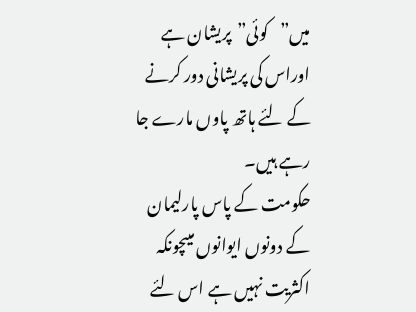میں”کوئی”پریشان ہے اوراس کی پریشانی دور کرنے کے لئے ہاتھ پاوں مارے جا رہے ہیں۔
حکومت کے پاس پارلیمان کے دونوں ایوانوں میںچونکہ اکثریت نہیں ہے اس لئے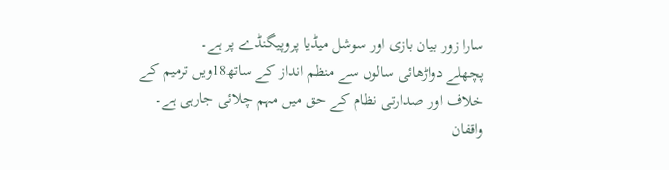سارا زور بیان بازی اور سوشل میڈیا پروپیگنڈے پر ہے۔
پچھلے دواڑھائی سالوں سے منظم انداز کے ساتھ18ویں ترمیم کے خلاف اور صدارتی نظام کے حق میں مہم چلائی جارہی ہے۔
واقفان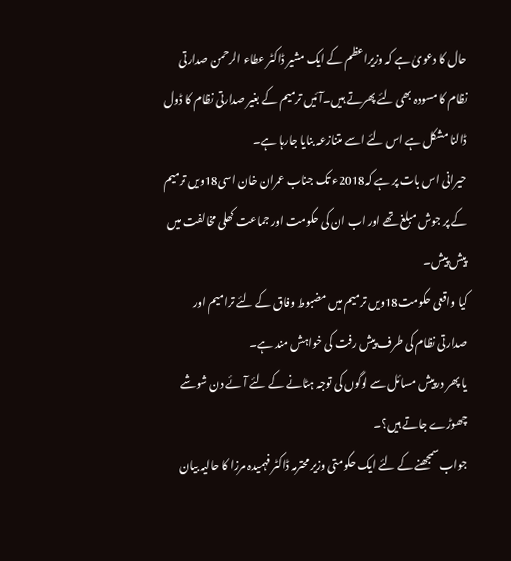حال کا دعویٰ ہے کہ وزیراعظم کے ایک مشیر ڈاکٹر عطاء الرحمن صدارتی نظام کا مسودہ بھی لئے پھرتے ہیں۔آئیں ترمیم کے بغیر صدارتی نظام کا ڈول ڈالنا مشکل ہے اس لئے اسے متنازعہ بنایا جارہا ہے۔
حیرانی اس بات پر ہے کہ2018ء تک جناب عمران خان اسی18ویں ترمیم کے پر جوش مبلغ تھے اور اب ان کی حکومت اور جماعت کھلی مخالفت میں پیش پیش۔
کیا واقعی حکومت18ویں ترمیم میں مضبوط وفاق کے لئے ترامیم اور صدارتی نظام کی طرف پیش رفت کی خواہش مند ہے۔
یا پھر درپیش مسائل سے لوگوں کی توجہ ہٹانے کے لئے آئے دن شوشے چھوڑے جاتے ہیں؟۔
جواب سمجھنے کے لئے ایک حکومتی وزیر محترمہ ڈاکٹر فہمیدہ مرزا کا حالیہ بیان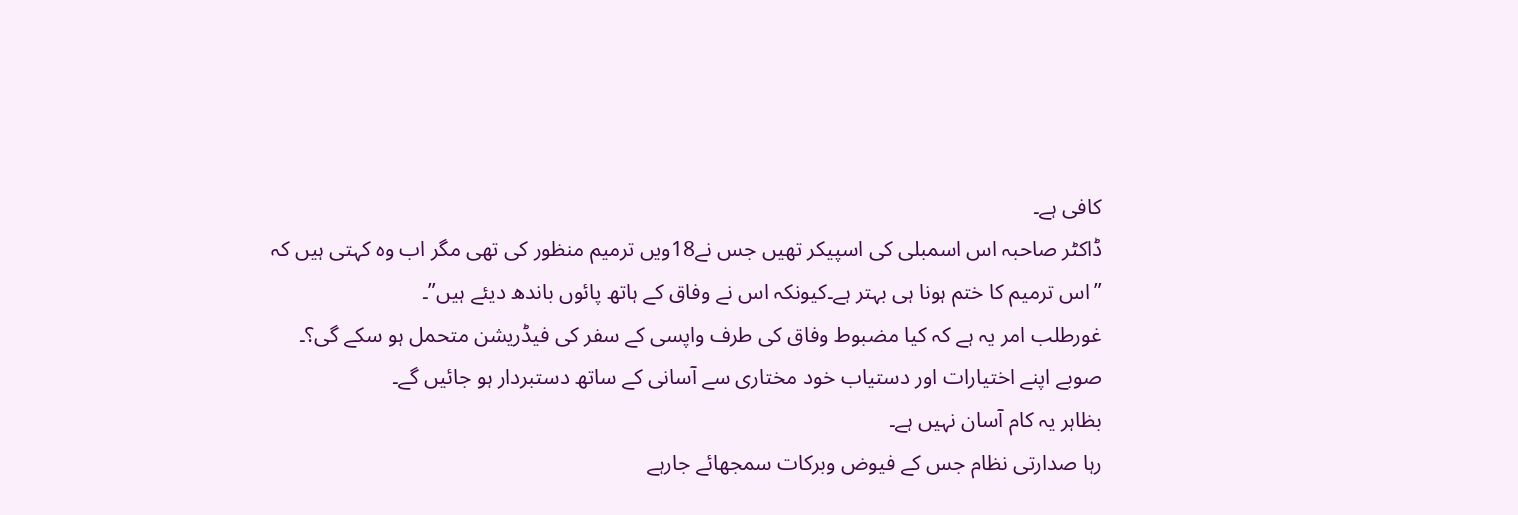کافی ہے۔
ڈاکٹر صاحبہ اس اسمبلی کی اسپیکر تھیں جس نے18ویں ترمیم منظور کی تھی مگر اب وہ کہتی ہیں کہ
”اس ترمیم کا ختم ہونا ہی بہتر ہے۔کیونکہ اس نے وفاق کے ہاتھ پائوں باندھ دیئے ہیں”۔
غورطلب امر یہ ہے کہ کیا مضبوط وفاق کی طرف واپسی کے سفر کی فیڈریشن متحمل ہو سکے گی؟۔
صوبے اپنے اختیارات اور دستیاب خود مختاری سے آسانی کے ساتھ دستبردار ہو جائیں گے۔
بظاہر یہ کام آسان نہیں ہے۔
رہا صدارتی نظام جس کے فیوض وبرکات سمجھائے جارہے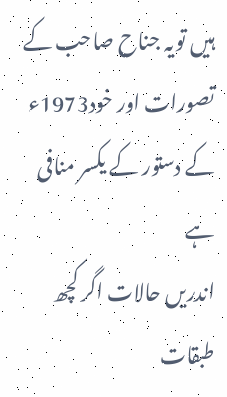ہیں تویہ جناح صاحب کے تصورات اور خود1973ء کے دستور کے یکسر منافی ہے
اندریں حالات اگر کچھ طبقات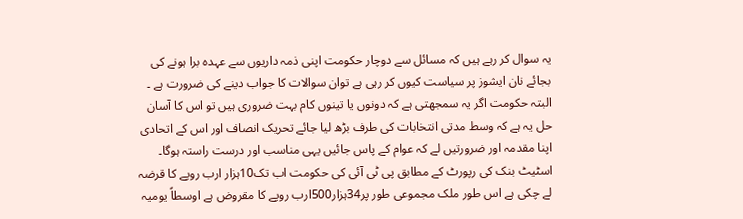یہ سوال کر رہے ہیں کہ مسائل سے دوچار حکومت اپنی ذمہ داریوں سے عہدہ برا ہونے کی بجائے نان ایشوز پر سیاست کیوں کر رہی ہے توان سوالات کا جواب دینے کی ضرورت ہے ۔
البتہ حکومت اگر یہ سمجھتی ہے کہ دونوں یا تینوں کام بہت ضروری ہیں تو اس کا آسان حل یہ ہے کہ وسط مدتی انتخابات کی طرف بڑھ لیا جائے تحریک انصاف اور اس کے اتحادی اپنا مقدمہ اور ضرورتیں لے کہ عوام کے پاس جائیں یہی مناسب اور درست راستہ ہوگا۔
اسٹیٹ بنک کی رپورٹ کے مطابق پی ٹی آئی کی حکومت اب تک10ہزار ارب روپے کا قرضہ لے چکی ہے اس طور ملک مجموعی طور پر34ہزار500ارب روپے کا مقروض ہے اوسطاً یومیہ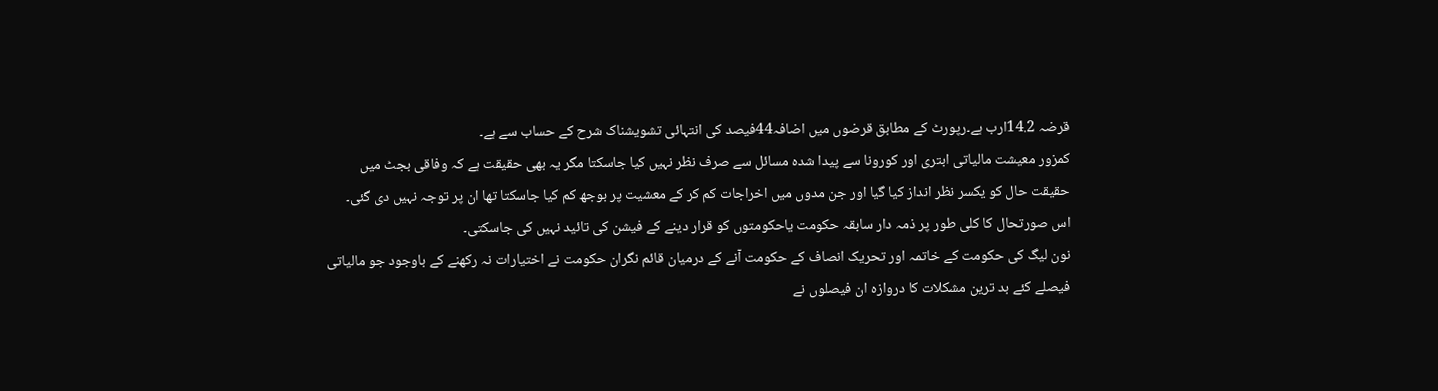قرضہ 14.2ارب ہے۔رپورٹ کے مطابق قرضوں میں اضافہ44فیصد کی انتہائی تشویشناک شرح کے حساب سے ہے۔
کمزور معیشت مالیاتی ابتری اور کورونا سے پیدا شدہ مسائل سے صرف نظر نہیں کیا جاسکتا مگر یہ بھی حقیقت ہے کہ وفاقی بجٹ میں حقیقت حال کو یکسر نظر انداز کیا گیا اور جن مدوں میں اخراجات کم کر کے معشیت پر بوجھ کم کیا جاسکتا تھا ان پر توجہ نہیں دی گئی۔
اس صورتحال کا کلی طور پر ذمہ دار سابقہ حکومت یاحکومتوں کو قرار دینے کے فیشن کی تائید نہیں کی جاسکتی۔
نون لیگ کی حکومت کے خاتمہ اور تحریک انصاف کے حکومت آنے کے درمیان قائم نگران حکومت نے اختیارات نہ رکھنے کے باوجود جو مالیاتی فیصلے کئے بد ترین مشکلات کا دروازہ ان فیصلوں نے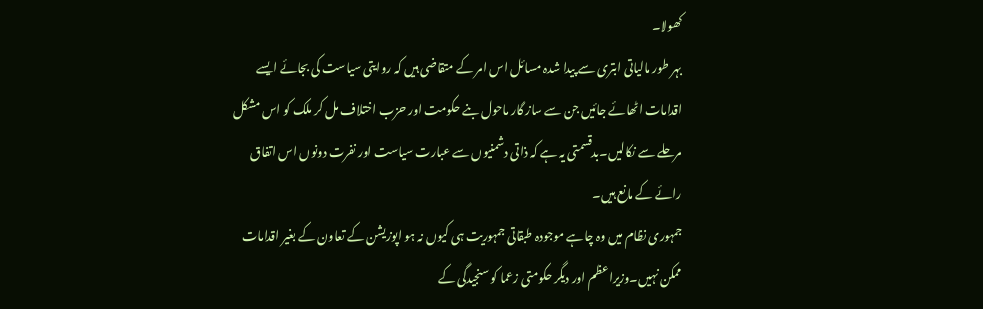کھولا۔
بہر طور مالیاتی ابتری سے پیدا شدہ مسائل اس امر کے متقاضی ہیں کہ روایتی سیاست کی بجائے ایسے اقدامات اٹھائے جائیں جن سے ساز گار ماحول بنے حکومت اور حزب اختلاف مل کر ملک کو اس مشکل مرحلے سے نکالیں۔بدقسمتی یہ ہے کہ ذاتی دشمنیوں سے عبارت سیاست اور نفرت دونوں اس اتفاق رائے کے مانع ہیں۔
جمہوری نظام میں وہ چاہے موجودہ طبقاتی جمہوریت ہی کیوں نہ ہو اپوزیشن کے تعاون کے بغیر اقدامات ممکن نہیں۔وزیراعظم اور دیگر حکومتی زعما کو سنجیدگی کے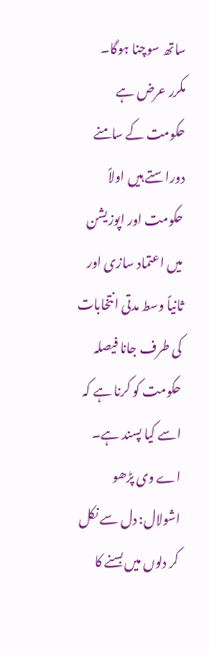ساتھ سوچنا ہوگا۔
مکرر عرض ہے حکومت کے سامنے دوراستے ہیں اولاً حکومت اور اپوزیشن میں اعتماد سازی اور ثانیاً وسط مدتی انتخابات کی طرف جانا فیصلہ حکومت کو کرنا ہے کہ اسے کیا پسند ہے۔
اے وی پڑھو
اشولال: دل سے نکل کر دلوں میں بسنے کا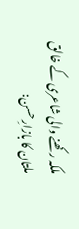ملکہ رکھنے والی شاعری کے خالق
ملتان کا بازارِ حسن: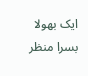ایک بھولا بسرا منظر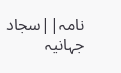نامہ||سجاد جہانیہ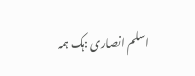اسلم انصاری :ہک ہمہ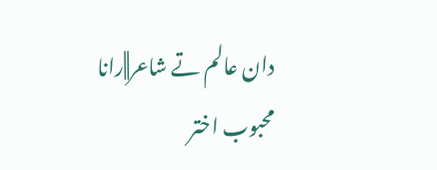دان عالم تے شاعر||رانا محبوب اختر